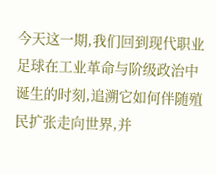今天这一期,我们回到现代职业足球在工业革命与阶级政治中诞生的时刻,追溯它如何伴随殖民扩张走向世界,并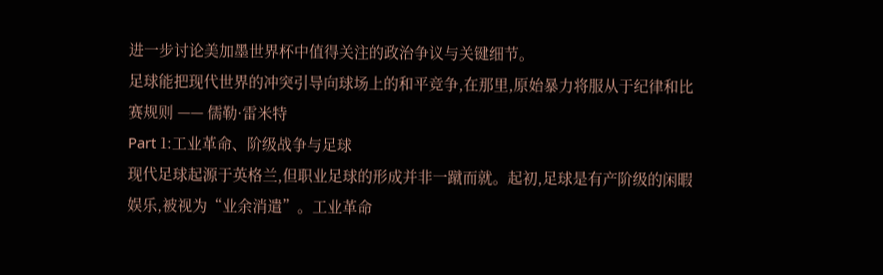进一步讨论美加墨世界杯中值得关注的政治争议与关键细节。
足球能把现代世界的冲突引导向球场上的和平竞争,在那里,原始暴力将服从于纪律和比赛规则 —— 儒勒·雷米特
Part 1:工业革命、阶级战争与足球
现代足球起源于英格兰,但职业足球的形成并非一蹴而就。起初,足球是有产阶级的闲暇娱乐,被视为“业余消遣”。工业革命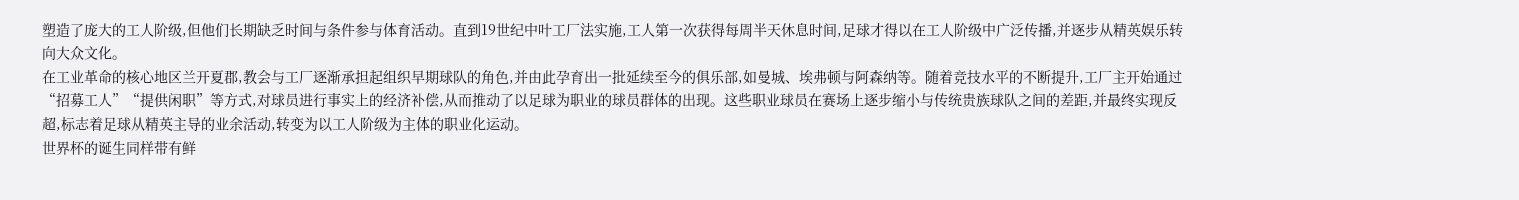塑造了庞大的工人阶级,但他们长期缺乏时间与条件参与体育活动。直到19世纪中叶工厂法实施,工人第一次获得每周半天休息时间,足球才得以在工人阶级中广泛传播,并逐步从精英娱乐转向大众文化。
在工业革命的核心地区兰开夏郡,教会与工厂逐渐承担起组织早期球队的角色,并由此孕育出一批延续至今的俱乐部,如曼城、埃弗顿与阿森纳等。随着竞技水平的不断提升,工厂主开始通过“招募工人”“提供闲职”等方式,对球员进行事实上的经济补偿,从而推动了以足球为职业的球员群体的出现。这些职业球员在赛场上逐步缩小与传统贵族球队之间的差距,并最终实现反超,标志着足球从精英主导的业余活动,转变为以工人阶级为主体的职业化运动。
世界杯的诞生同样带有鲜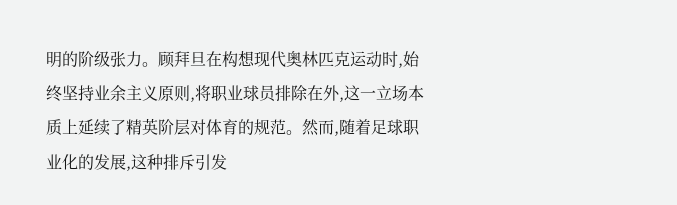明的阶级张力。顾拜旦在构想现代奥林匹克运动时,始终坚持业余主义原则,将职业球员排除在外,这一立场本质上延续了精英阶层对体育的规范。然而,随着足球职业化的发展,这种排斥引发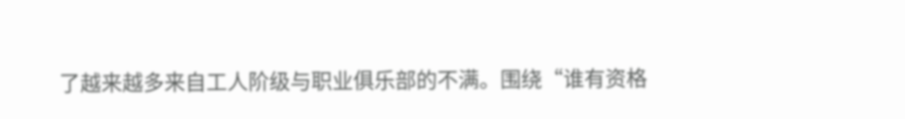了越来越多来自工人阶级与职业俱乐部的不满。围绕“谁有资格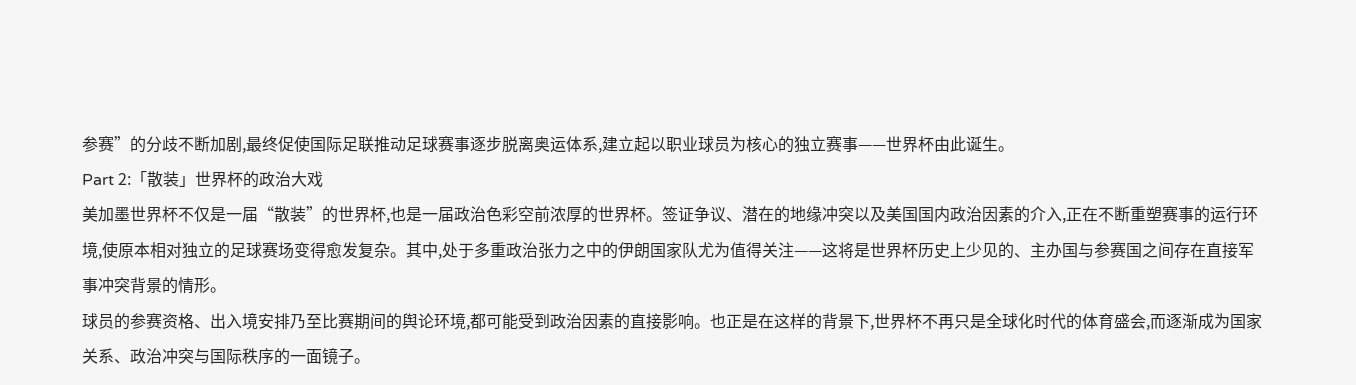参赛”的分歧不断加剧,最终促使国际足联推动足球赛事逐步脱离奥运体系,建立起以职业球员为核心的独立赛事——世界杯由此诞生。
Part 2:「散装」世界杯的政治大戏
美加墨世界杯不仅是一届“散装”的世界杯,也是一届政治色彩空前浓厚的世界杯。签证争议、潜在的地缘冲突以及美国国内政治因素的介入,正在不断重塑赛事的运行环境,使原本相对独立的足球赛场变得愈发复杂。其中,处于多重政治张力之中的伊朗国家队尤为值得关注——这将是世界杯历史上少见的、主办国与参赛国之间存在直接军事冲突背景的情形。
球员的参赛资格、出入境安排乃至比赛期间的舆论环境,都可能受到政治因素的直接影响。也正是在这样的背景下,世界杯不再只是全球化时代的体育盛会,而逐渐成为国家关系、政治冲突与国际秩序的一面镜子。